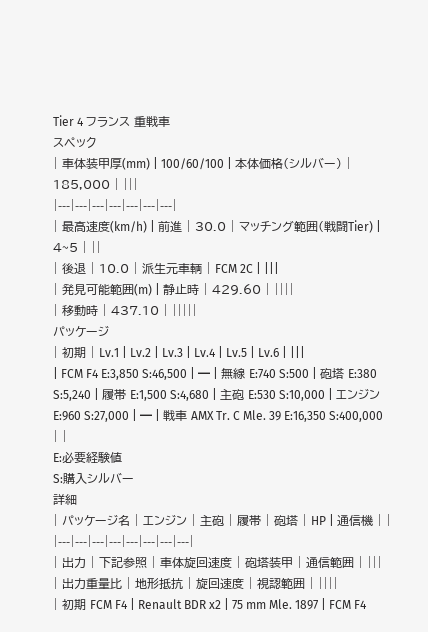Tier 4 フランス 重戦車
スペック
| 車体装甲厚(mm) | 100/60/100 | 本体価格(シルバー) | 185,000 | |||
|---|---|---|---|---|---|---|
| 最高速度(km/h) | 前進 | 30.0 | マッチング範囲(戦闘Tier) | 4~5 | ||
| 後退 | 10.0 | 派生元車輌 | FCM 2C | |||
| 発見可能範囲(m) | 静止時 | 429.60 | ||||
| 移動時 | 437.10 | |||||
パッケージ
| 初期 | Lv.1 | Lv.2 | Lv.3 | Lv.4 | Lv.5 | Lv.6 | |||
| FCM F4 E:3,850 S:46,500 | ━ | 無線 E:740 S:500 | 砲塔 E:380 S:5,240 | 履帯 E:1,500 S:4,680 | 主砲 E:530 S:10,000 | エンジン E:960 S:27,000 | ━ | 戦車 AMX Tr. C Mle. 39 E:16,350 S:400,000 | |
E:必要経験値
S:購入シルバー
詳細
| パッケージ名 | エンジン | 主砲 | 履帯 | 砲塔 | HP | 通信機 | |
|---|---|---|---|---|---|---|---|
| 出力 | 下記参照 | 車体旋回速度 | 砲塔装甲 | 通信範囲 | |||
| 出力重量比 | 地形抵抗 | 旋回速度 | 視認範囲 | ||||
| 初期 FCM F4 | Renault BDR x2 | 75 mm Mle. 1897 | FCM F4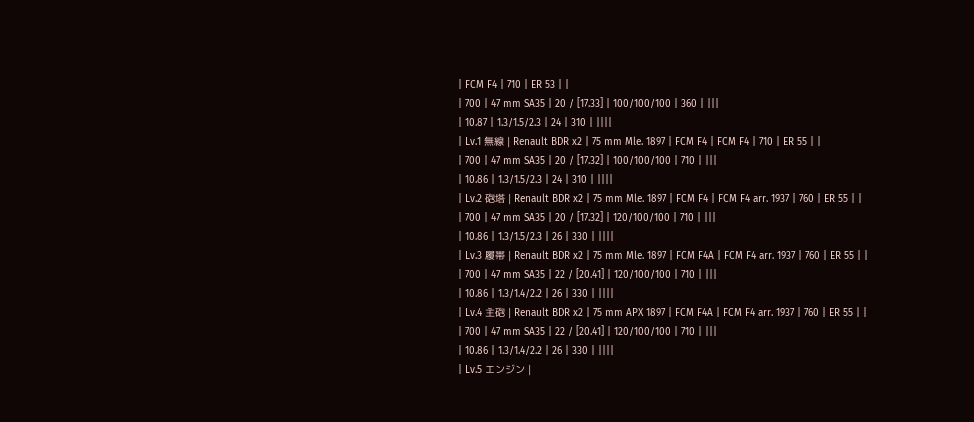| FCM F4 | 710 | ER 53 | |
| 700 | 47 mm SA35 | 20 / [17.33] | 100/100/100 | 360 | |||
| 10.87 | 1.3/1.5/2.3 | 24 | 310 | ||||
| Lv.1 無線 | Renault BDR x2 | 75 mm Mle. 1897 | FCM F4 | FCM F4 | 710 | ER 55 | |
| 700 | 47 mm SA35 | 20 / [17.32] | 100/100/100 | 710 | |||
| 10.86 | 1.3/1.5/2.3 | 24 | 310 | ||||
| Lv.2 砲塔 | Renault BDR x2 | 75 mm Mle. 1897 | FCM F4 | FCM F4 arr. 1937 | 760 | ER 55 | |
| 700 | 47 mm SA35 | 20 / [17.32] | 120/100/100 | 710 | |||
| 10.86 | 1.3/1.5/2.3 | 26 | 330 | ||||
| Lv.3 履帯 | Renault BDR x2 | 75 mm Mle. 1897 | FCM F4A | FCM F4 arr. 1937 | 760 | ER 55 | |
| 700 | 47 mm SA35 | 22 / [20.41] | 120/100/100 | 710 | |||
| 10.86 | 1.3/1.4/2.2 | 26 | 330 | ||||
| Lv.4 主砲 | Renault BDR x2 | 75 mm APX 1897 | FCM F4A | FCM F4 arr. 1937 | 760 | ER 55 | |
| 700 | 47 mm SA35 | 22 / [20.41] | 120/100/100 | 710 | |||
| 10.86 | 1.3/1.4/2.2 | 26 | 330 | ||||
| Lv.5 エンジン |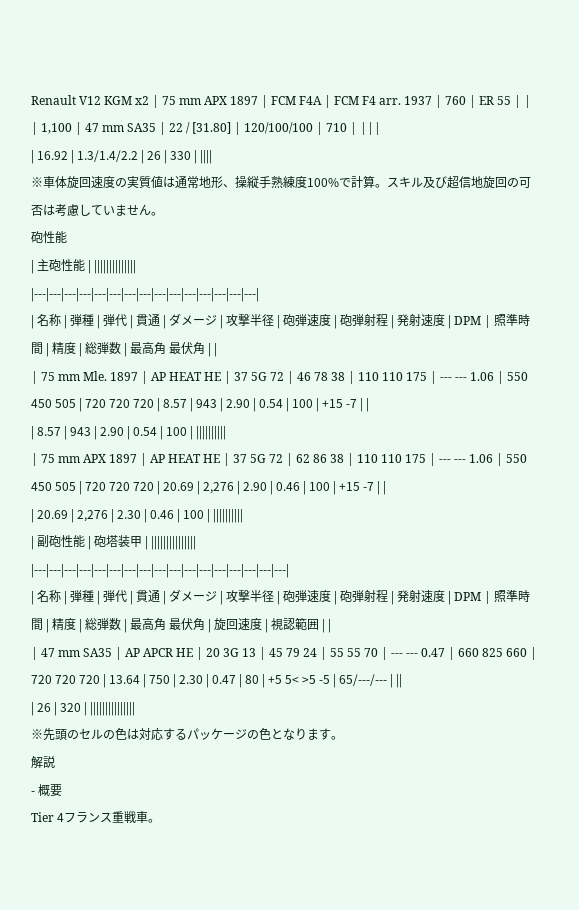Renault V12 KGM x2 | 75 mm APX 1897 | FCM F4A | FCM F4 arr. 1937 | 760 | ER 55 | |
| 1,100 | 47 mm SA35 | 22 / [31.80] | 120/100/100 | 710 | |||
| 16.92 | 1.3/1.4/2.2 | 26 | 330 | ||||
※車体旋回速度の実質値は通常地形、操縦手熟練度100%で計算。スキル及び超信地旋回の可否は考慮していません。
砲性能
| 主砲性能 | ||||||||||||||
|---|---|---|---|---|---|---|---|---|---|---|---|---|---|---|
| 名称 | 弾種 | 弾代 | 貫通 | ダメージ | 攻撃半径 | 砲弾速度 | 砲弾射程 | 発射速度 | DPM | 照準時間 | 精度 | 総弾数 | 最高角 最伏角 | |
| 75 mm Mle. 1897 | AP HEAT HE | 37 5G 72 | 46 78 38 | 110 110 175 | --- --- 1.06 | 550 450 505 | 720 720 720 | 8.57 | 943 | 2.90 | 0.54 | 100 | +15 -7 | |
| 8.57 | 943 | 2.90 | 0.54 | 100 | ||||||||||
| 75 mm APX 1897 | AP HEAT HE | 37 5G 72 | 62 86 38 | 110 110 175 | --- --- 1.06 | 550 450 505 | 720 720 720 | 20.69 | 2,276 | 2.90 | 0.46 | 100 | +15 -7 | |
| 20.69 | 2,276 | 2.30 | 0.46 | 100 | ||||||||||
| 副砲性能 | 砲塔装甲 | |||||||||||||||
|---|---|---|---|---|---|---|---|---|---|---|---|---|---|---|---|---|
| 名称 | 弾種 | 弾代 | 貫通 | ダメージ | 攻撃半径 | 砲弾速度 | 砲弾射程 | 発射速度 | DPM | 照準時間 | 精度 | 総弾数 | 最高角 最伏角 | 旋回速度 | 視認範囲 | |
| 47 mm SA35 | AP APCR HE | 20 3G 13 | 45 79 24 | 55 55 70 | --- --- 0.47 | 660 825 660 | 720 720 720 | 13.64 | 750 | 2.30 | 0.47 | 80 | +5 5< >5 -5 | 65/---/--- | ||
| 26 | 320 | |||||||||||||||
※先頭のセルの色は対応するパッケージの色となります。
解説
- 概要
Tier 4フランス重戦車。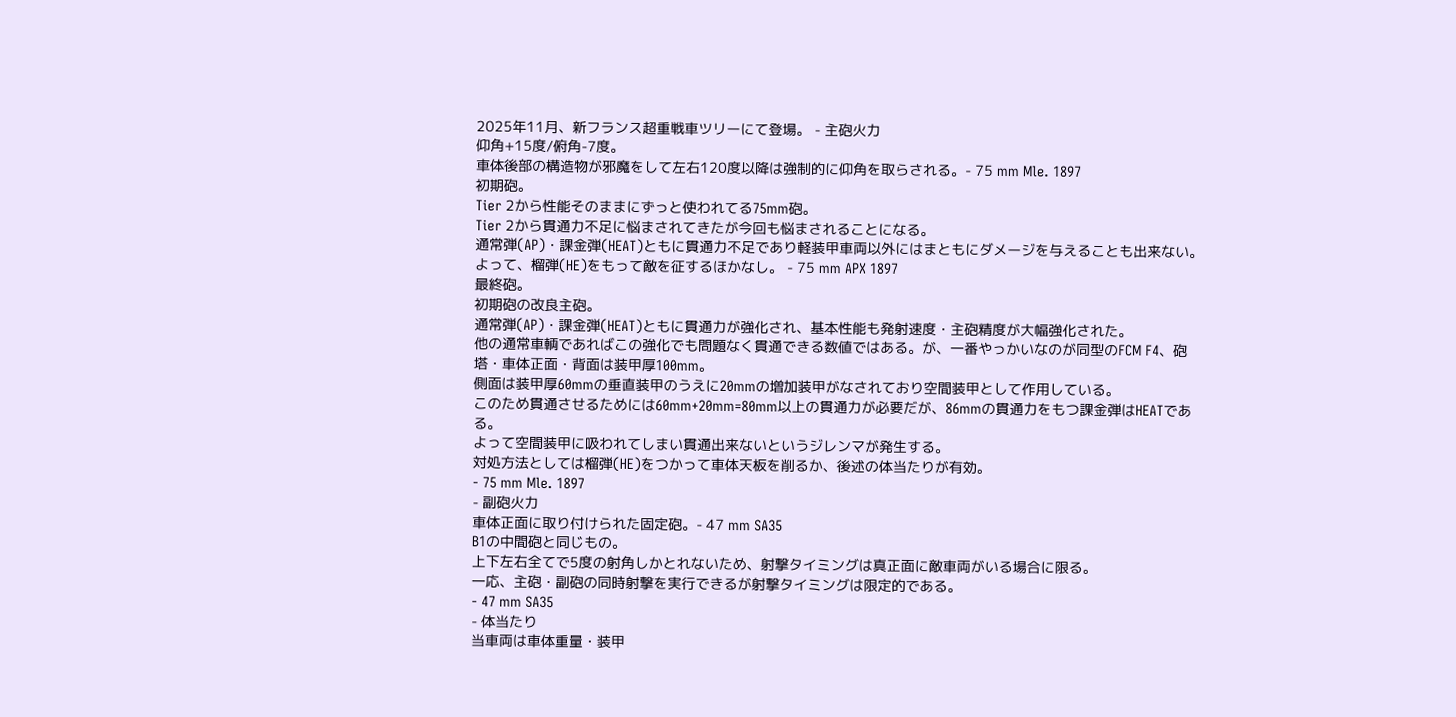2025年11月、新フランス超重戦車ツリーにて登場。 - 主砲火力
仰角+15度/俯角-7度。
車体後部の構造物が邪魔をして左右120度以降は強制的に仰角を取らされる。- 75 mm Mle. 1897
初期砲。
Tier 2から性能そのままにずっと使われてる75mm砲。
Tier 2から貫通力不足に悩まされてきたが今回も悩まされることになる。
通常弾(AP)・課金弾(HEAT)ともに貫通力不足であり軽装甲車両以外にはまともにダメージを与えることも出来ない。
よって、榴弾(HE)をもって敵を征するほかなし。 - 75 mm APX 1897
最終砲。
初期砲の改良主砲。
通常弾(AP)・課金弾(HEAT)ともに貫通力が強化され、基本性能も発射速度・主砲精度が大幅強化された。
他の通常車輌であればこの強化でも問題なく貫通できる数値ではある。が、一番やっかいなのが同型のFCM F4、砲塔・車体正面・背面は装甲厚100mm。
側面は装甲厚60mmの垂直装甲のうえに20mmの増加装甲がなされており空間装甲として作用している。
このため貫通させるためには60mm+20mm=80mm以上の貫通力が必要だが、86mmの貫通力をもつ課金弾はHEATである。
よって空間装甲に吸われてしまい貫通出来ないというジレンマが発生する。
対処方法としては榴弾(HE)をつかって車体天板を削るか、後述の体当たりが有効。
- 75 mm Mle. 1897
- 副砲火力
車体正面に取り付けられた固定砲。- 47 mm SA35
B1の中間砲と同じもの。
上下左右全てで5度の射角しかとれないため、射撃タイミングは真正面に敵車両がいる場合に限る。
一応、主砲・副砲の同時射撃を実行できるが射撃タイミングは限定的である。
- 47 mm SA35
- 体当たり
当車両は車体重量・装甲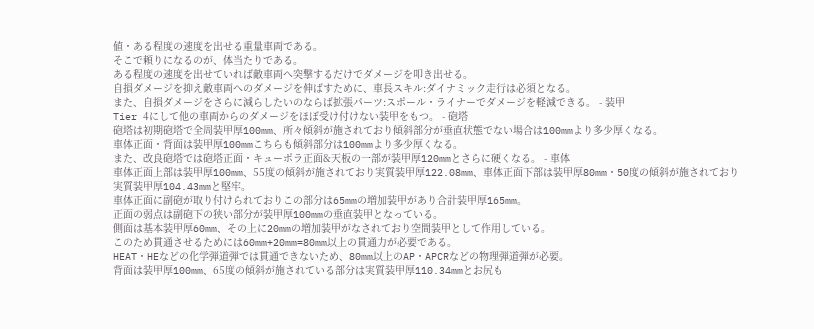値・ある程度の速度を出せる重量車両である。
そこで頼りになるのが、体当たりである。
ある程度の速度を出せていれば敵車両へ突撃するだけでダメージを叩き出せる。
自損ダメージを抑え敵車両へのダメージを伸ばすために、車長スキル:ダイナミック走行は必須となる。
また、自損ダメージをさらに減らしたいのならば拡張パーツ:スポール・ライナーでダメージを軽減できる。 - 装甲
Tier 4にして他の車両からのダメージをほぼ受け付けない装甲をもつ。 - 砲塔
砲塔は初期砲塔で全周装甲厚100mm、所々傾斜が施されており傾斜部分が垂直状態でない場合は100mmより多少厚くなる。
車体正面・背面は装甲厚100mmこちらも傾斜部分は100mmより多少厚くなる。
また、改良砲塔では砲塔正面・キューポラ正面&天板の一部が装甲厚120mmとさらに硬くなる。 - 車体
車体正面上部は装甲厚100mm、55度の傾斜が施されており実質装甲厚122.08mm、車体正面下部は装甲厚80mm・50度の傾斜が施されており実質装甲厚104.43mmと堅牢。
車体正面に副砲が取り付けられておりこの部分は65mmの増加装甲があり合計装甲厚165mm。
正面の弱点は副砲下の狭い部分が装甲厚100mmの垂直装甲となっている。
側面は基本装甲厚60mm、その上に20mmの増加装甲がなされており空間装甲として作用している。
このため貫通させるためには60mm+20mm=80mm以上の貫通力が必要である。
HEAT・HEなどの化学弾道弾では貫通できないため、80mm以上のAP・APCRなどの物理弾道弾が必要。
背面は装甲厚100mm、65度の傾斜が施されている部分は実質装甲厚110.34mmとお尻も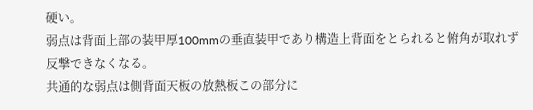硬い。
弱点は背面上部の装甲厚100mmの垂直装甲であり構造上背面をとられると俯角が取れず反撃できなくなる。
共通的な弱点は側背面天板の放熱板この部分に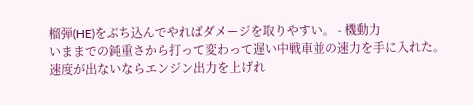榴弾(HE)をぶち込んでやればダメージを取りやすい。 - 機動力
いままでの鈍重さから打って変わって遅い中戦車並の速力を手に入れた。
速度が出ないならエンジン出力を上げれ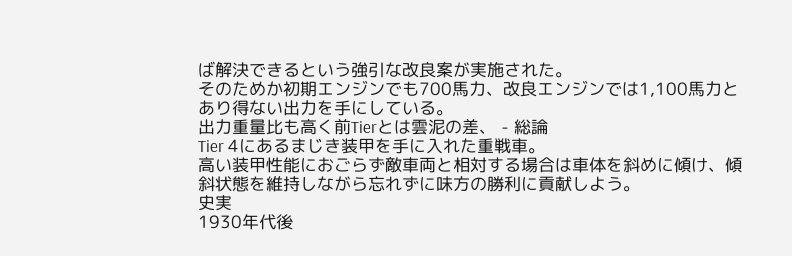ば解決できるという強引な改良案が実施された。
そのためか初期エンジンでも700馬力、改良エンジンでは1,100馬力とあり得ない出力を手にしている。
出力重量比も高く前Tierとは雲泥の差、 - 総論
Tier 4にあるまじき装甲を手に入れた重戦車。
高い装甲性能におごらず敵車両と相対する場合は車体を斜めに傾け、傾斜状態を維持しながら忘れずに味方の勝利に貢献しよう。
史実
1930年代後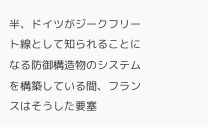半、ドイツがジークフリート線として知られることになる防御構造物のシステムを構築している間、フランスはそうした要塞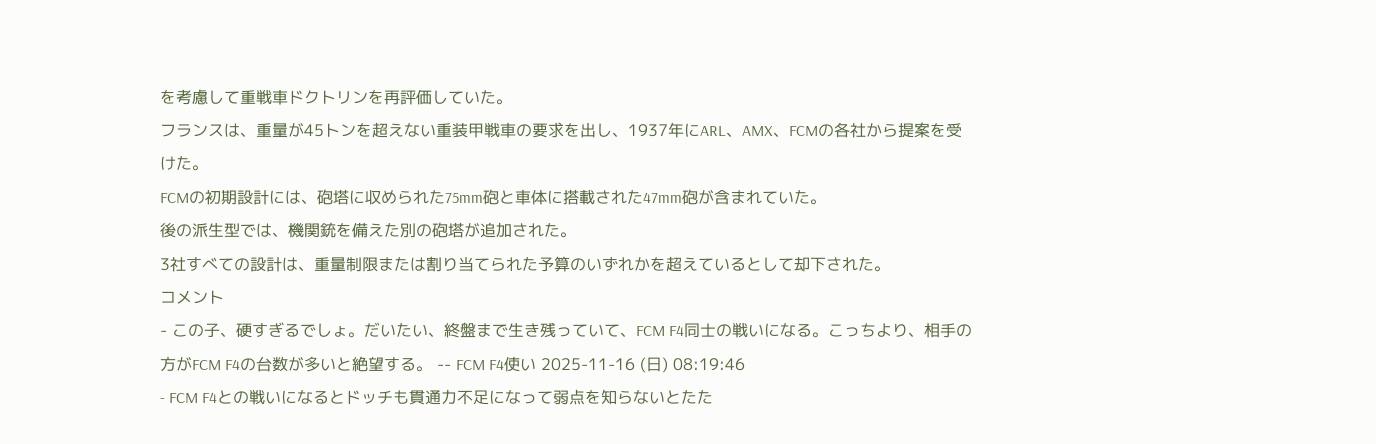を考慮して重戦車ドクトリンを再評価していた。
フランスは、重量が45トンを超えない重装甲戦車の要求を出し、1937年にARL、AMX、FCMの各社から提案を受けた。
FCMの初期設計には、砲塔に収められた75mm砲と車体に搭載された47mm砲が含まれていた。
後の派生型では、機関銃を備えた別の砲塔が追加された。
3社すべての設計は、重量制限または割り当てられた予算のいずれかを超えているとして却下された。
コメント
- この子、硬すぎるでしょ。だいたい、終盤まで生き残っていて、FCM F4同士の戦いになる。こっちより、相手の方がFCM F4の台数が多いと絶望する。 -- FCM F4使い 2025-11-16 (日) 08:19:46
- FCM F4との戦いになるとドッチも貫通力不足になって弱点を知らないとたた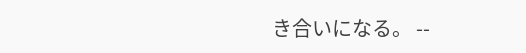き合いになる。 --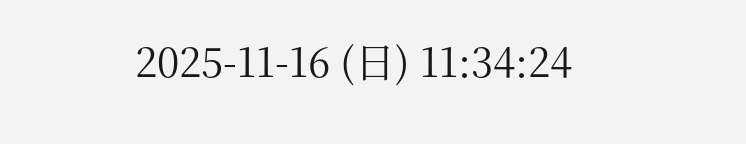2025-11-16 (日) 11:34:24